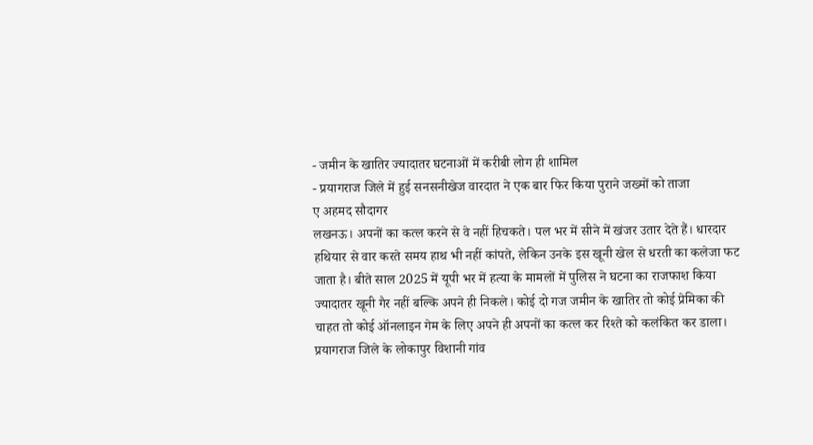- जमीन के खातिर ज्यादातर घटनाओं में करीबी लोग ही शामिल
- प्रयागराज जिले में हुई सनसनीखेज वारदात ने एक बार फिर किया पुराने जख्मों को ताजा
ए अहमद सौदागर
लखनऊ। अपनों का कत्ल करने से वे नहीं हिचकते। पल भर में सीने में खंजर उतार देते हैं। धारदार हथियार से वार करते समय हाथ भी नहीं कांपते, लेकिन उनके इस खूनी खेल से धरती का कलेजा फट जाता है। बीते साल 2025 में यूपी भर में हत्या के मामलों में पुलिस ने घटना का राजफाश किया ज्यादातर खूनी गैर नहीं बल्कि अपने ही निकले। कोई दो गज जमीन के खातिर तो कोई प्रेमिका की चाहत तो कोई ऑनलाइन गेम के लिए अपने ही अपनों का कत्ल कर रिश्ते को कलंकित कर डाला।
प्रयागराज जिले के लोकापुर विशानी गांव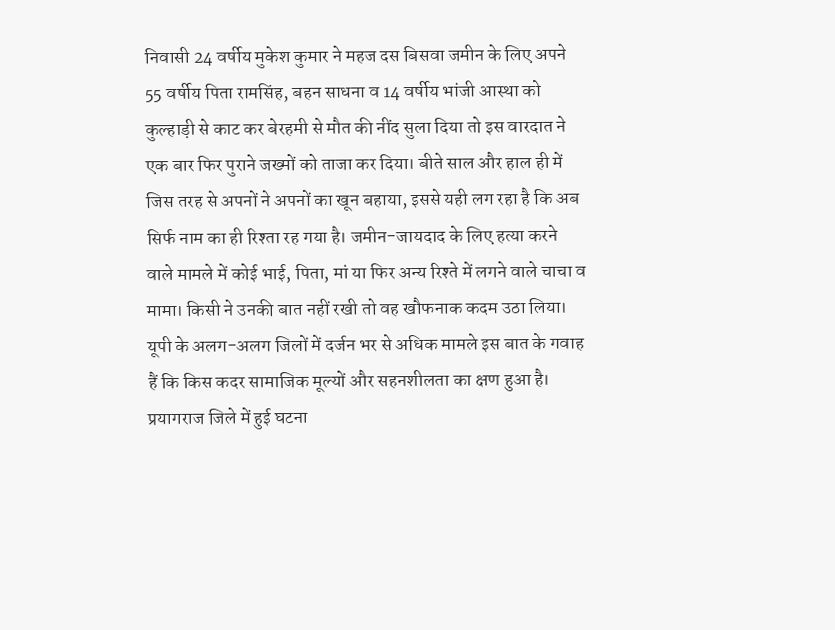निवासी 24 वर्षीय मुकेश कुमार ने महज दस बिसवा जमीन के लिए अपने 55 वर्षीय पिता रामसिंह, बहन साधना व 14 वर्षीय भांजी आस्था को कुल्हाड़ी से काट कर बेरहमी से मौत की नींद सुला दिया तो इस वारदात ने एक बार फिर पुराने जख्मों को ताजा कर दिया। बीते साल और हाल ही में जिस तरह से अपनों ने अपनों का खून बहाया, इससे यही लग रहा है कि अब सिर्फ नाम का ही रिश्ता रह गया है। जमीन-जायदाद के लिए हत्या करने वाले मामले में कोई भाई, पिता, मां या फिर अन्य रिश्ते में लगने वाले चाचा व मामा। किसी ने उनकी बात नहीं रखी तो वह खौफनाक कदम उठा लिया। यूपी के अलग-अलग जिलों में दर्जन भर से अधिक मामले इस बात के गवाह हैं कि किस कदर सामाजिक मूल्यों और सहनशीलता का क्षण हुआ है। प्रयागराज जिले में हुई घटना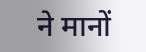ने मानों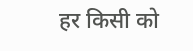हर किसी को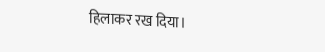हिलाकर रख दिया।